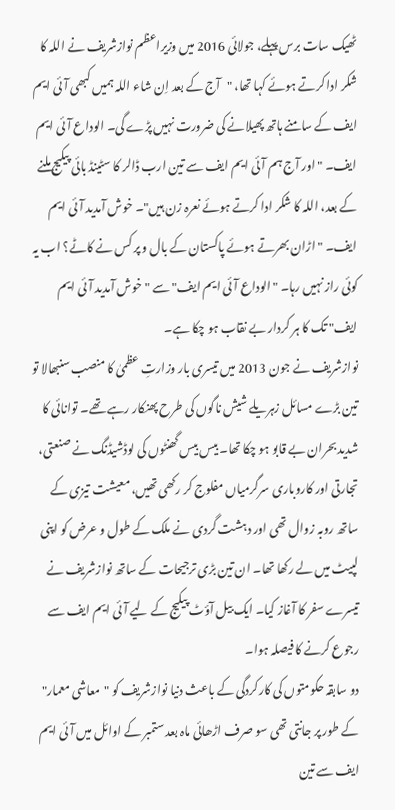ٹھیک سات برس پہلے، جولائی 2016 میں وزیراعظم نوازشریف نے اللہ کا شکر ادا کرتے ہوئے کہا تھا، "آج کے بعد اِن شاء اللہ ہمیں کبھی آئی ایم ایف کے سامنے ہاتھ پھیلانے کی ضرورت نہیں پڑے گی۔ الوداع آئی ایم ایف۔ "اور آج ہم آئی ایم ایف سے تین ارب ڈالر کا سٹینڈ بائی پیکیج ملنے کے بعد، اللہ کا شکر ادا کرتے ہوئے نعرہ زن ہیں"۔ خوش آمدید آئی ایم ایف۔ " اڑان بھرتے ہوئے پاکستان کے بال و پر کس نے کاٹے؟ اب یہ کوئی راز نہیں رہا۔ "الوداع آئی ایم ایف" سے "خوش آمدید آئی ایم ایف" تک کا ہر کردار بے نقاب ہو چکا ہے۔
نوازشریف نے جون 2013 میں تیسری بار وزارتِ عظمیٰ کا منصب سنبھالا تو تین بڑے مسائل زہریلے شیش ناگوں کی طرح پھنکار رہے تھے۔ توانائی کا شدید بحران بے قابو ہو چکا تھا۔ بیس بیس گھنٹوں کی لوڈشیڈنگ نے صنعتی، تجارتی اور کاروباری سرگرمیاں مفلوج کر رکھی تھیں، معیشت تیزی کے ساتھ روبہ زوال تھی اور دہشت گردی نے ملک کے طول و عرض کو اپنی لپیٹ میں لے رکھا تھا۔ ان تین بڑی ترجیحات کے ساتھ نوازشریف نے تیسرے سفر کا آغاز کیا۔ ایک بیل آؤٹ پیکیج کے لیے آئی ایم ایف سے رجوع کرنے کا فیصلہ ہوا۔
دو سابقہ حکومتوں کی کارکردگی کے باعث دنیا نوازشریف کو "معاشی معمار" کے طور پر جانتی تھی سو صرف اڑھائی ماہ بعد ستمبر کے اوائل میں آئی ایم ایف سے تین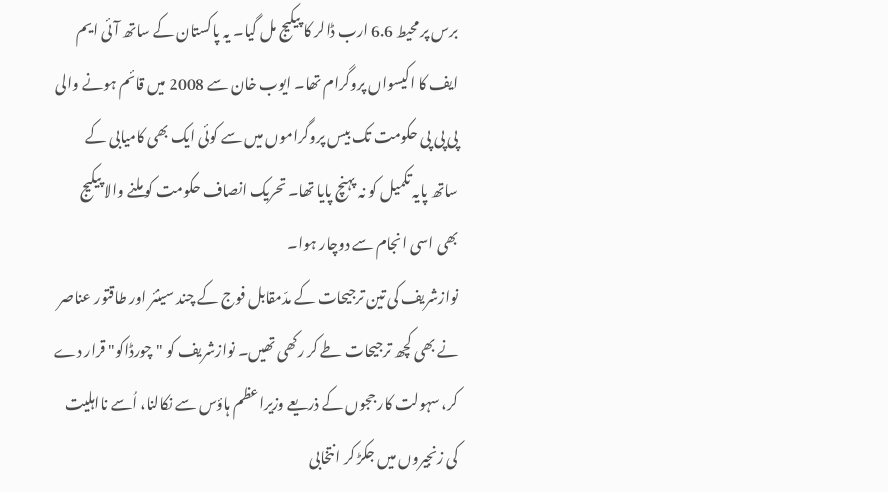برس پر محیط 6.6 ارب ڈالر کا پیکیج مل گیا۔ یہ پاکستان کے ساتھ آئی ایم ایف کا اکیسواں پروگرام تھا۔ ایوب خان سے 2008 میں قائم ہونے والی پی پی پی حکومت تک بیس پروگراموں میں سے کوئی ایک بھی کامیابی کے ساتھ پایہ تکمیل کو نہ پہنچ پایا تھا۔ تحریک انصاف حکومت کو ملنے والا پیکیج بھی اسی انجام سے دوچار ہوا۔
نوازشریف کی تین ترجیحات کے مدّمقابل فوج کے چند سینئر اور طاقتور عناصر نے بھی کچھ ترجیحات طے کر رکھی تھیں۔ نوازشریف کو "چورڈاکو" قرار دے کر، سہولت کار ججوں کے ذریعے وزیراعظم ہاؤس سے نکالنا، اُسے نااہلیت کی زنجیروں میں جکڑ کر انتخابی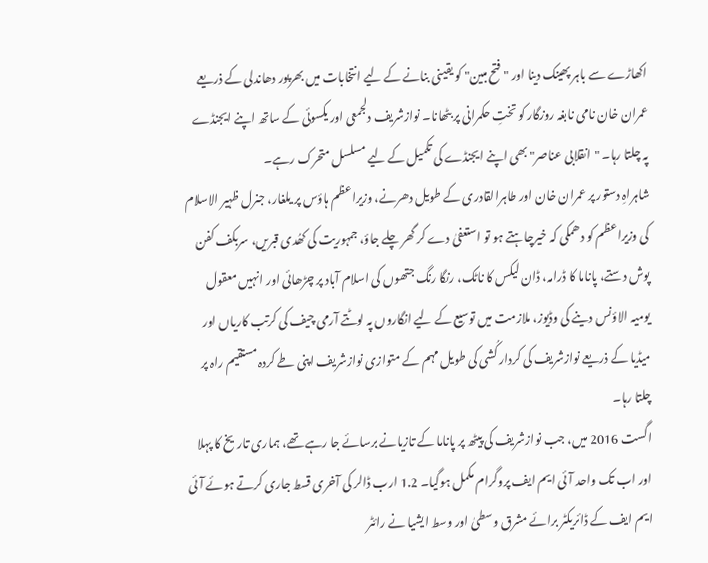اکھاڑے سے باہر پھینک دینا اور "فتح مبین" کو یقینی بنانے کے لیے انتخابات میں بھرپور دھاندلی کے ذریعے عمران خان نامی نابغہ روزگار کو تختِ حکمرانی پر بٹھانا۔ نوازشریف دلجمعی اور یکسوئی کے ساتھ اپنے ایجنڈے پہ چلتا رہا۔ "انقلابی عناصر" بھی اپنے ایجنڈے کی تکمیل کے لیے مسلسل متحرک رہے۔
شاہراہِ دستور پر عمران خان اور طاہرالقادری کے طویل دھرنے، وزیراعظم ہاؤس پر یلغار، جنرل ظہیر الاسلام کی وزیراعظم کو دھمکی کہ خیرچاہتے ہو تو استعفیٰ دے کر گھر چلے جاؤ، جمہوریت کی کھُدی قبریں، سربکف کفن پوش دستے، پاناما کا ڈرامہ، ڈان لیکس کا ناٹک، رنگا رنگ جتھوں کی اسلام آباد پر چڑھائی اور انہیں معقول یومیہ الاؤنس دینے کی وڈیوز، ملازمت میں توسیع کے لیے انگاروں پہ لوٹتے آرمی چیف کی کرتب کاریاں اور میڈیا کے ذریعے نوازشریف کی کردار کُشی کی طویل مہم کے متوازی نوازشریف اپنی طے کردہ مستقیم راہ پر چلتا رہا۔
اگست 2016 میں، جب نوازشریف کی پیٹھ پر پاناما کے تازیانے برسائے جا رہے تھے، ہماری تاریخ کا پہلا اور اب تک واحد آئی ایم ایف پروگرام مکمل ہوگیا۔ 1.2 ارب ڈالر کی آخری قسط جاری کرتے ہوئے آئی ایم ایف کے ڈائریکٹر برائے مشرق وسطیٰ اور وسط ایشیا نے رائٹر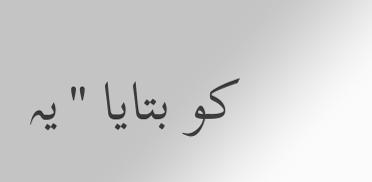کو بتایا "یہ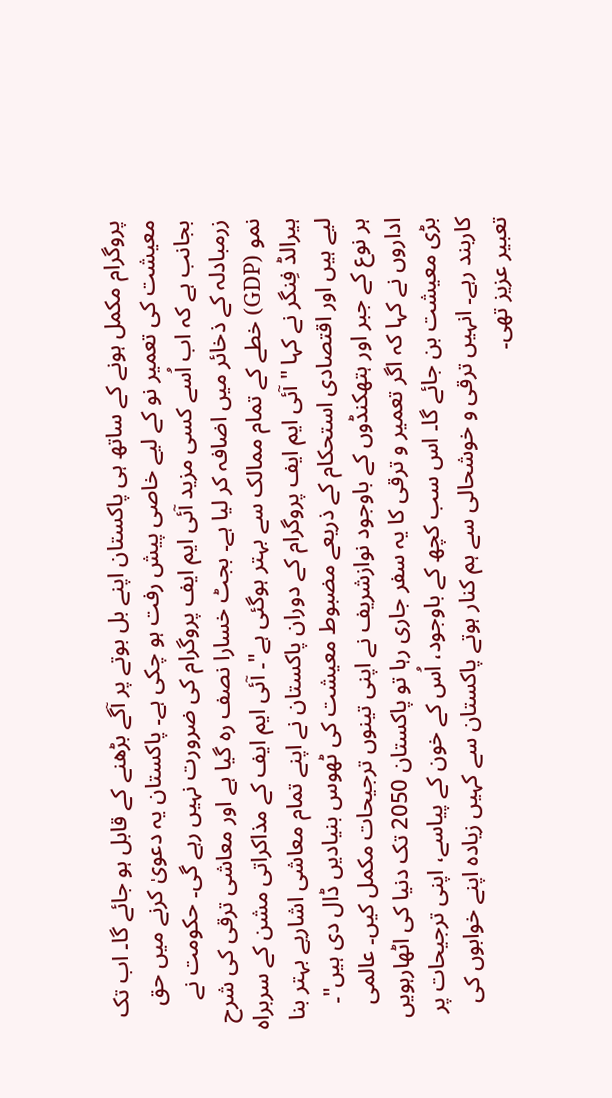پروگرام مکمل ہونے کے ساتھ ہی پاکستان اپنے بل بوتے پر آگے بڑھنے کے قابل ہو جائے گا۔ اب تک معیشت کی تعمیر نو کے لیے خاصی پیش رفت ہو چکی ہے۔ پاکستان یہ دعویٰ کرنے میں حق بجانب ہے کہ اب اُسے کسی مزید آئی ایم ایف پروگرام کی ضرورت نہیں رہے گی۔ حکومت نے زرمبادلہ کے ذخائر میں اضافہ کر لیا ہے۔ بجٹ خسارا نصف رہ گیا ہے اور معاشی ترقی کی شرح نمو (GDP) خطے کے تمام ممالک سے بہتر ہوگئی ہے"۔ آئی ایم ایف کے مذاکراتی مشن کے سربراہ ہیرالڈ فِنگر نے کہا "آئی ایم ایف پروگرام کے دوران پاکستان نے اپنے تمام معاشی اشاریے بہتر بنا لیے ہیں اور اقتصادی استحکام کے ذریعے مضبوط معیشت کی ٹھوس بنیادیں ڈال دی ہیں"۔
ہر نوع کے جبر اور ہتھکنڈوں کے باوجود نوازشریف نے اپنی تینوں ترجیحات مکمل کیں۔ عالمی اداروں نے کہا کہ اگر تعمیر و ترقی کا یہ سفر جاری رہا تو پاکستان 2050 تک دنیا کی اٹھارہویں بڑی معیشت بن جائے گا۔ اس سب کچھ کے باوجود، اُس کے خون کے پیاسے، اپنی ترجیحات پر کاربند رہے۔ انہیں ترقی و خوشحالی سے ہم کنار ہوتے پاکستان سے کہیں زیادہ اپنے خوابوں کی تعبیر عزیز تھی۔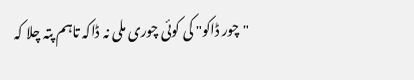"چور ڈاکو" کی کوئی چوری ملی نہ ڈاکہ تاہم پتہ چلا کہ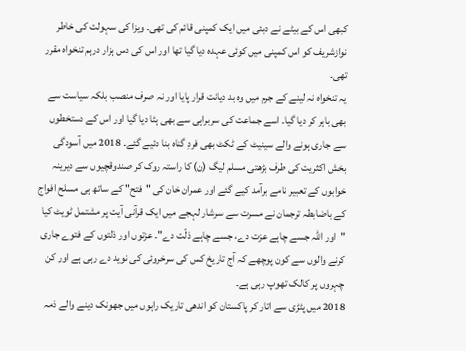کبھی اس کے بیٹے نے دبئی میں ایک کمپنی قائم کی تھی۔ ویزا کی سہولت کی خاطر نوازشریف کو اس کمپنی میں کوئی عہدہ دیا گیا تھا اور اس کی دس ہزار درہم تنخواہ مقرر تھی۔
یہ تنخواہ نہ لینے کے جرم میں وہ بد دیانت قرار پایا اور نہ صرف منصب بلکہ سیاست سے بھی باہر کر دیا گیا۔ اسے جماعت کی سربراہی سے بھی ہٹا دیا گیا اور اس کے دستخطوں سے جاری ہونے والے سینیٹ کے ٹکٹ بھی فردِ گناہ بنا دئیے گئے۔ 2018 میں آسودگی بخش اکثریت کی طرف بڑھتی مسلم لیگ (ن) کا راستہ روک کر صندوقچیوں سے دیرینہ خوابوں کے تعبیر نامے برآمد کیے گئے اور عمران خان کی "فتح" کے ساتھ ہی مسلح افواج کے باضابطہ ترجمان نے مسرت سے سرشار لہجے میں ایک قرآنی آیت پر مشتمل ٹویٹ کیا "اور اللہ جسے چاہے عزت دے، جسے چاہے ذلّت دے"۔ عزتوں اور ذلتوں کے فتوے جاری کرنے والوں سے کون پوچھے کہ آج تاریخ کس کی سرخروئی کی نوید دے رہی ہے اور کن چہروں پر کالک تھوپ رہی ہے۔
2018 میں پٹڑی سے اتار کر پاکستان کو اندھی تاریک راہوں میں جھونک دینے والے ذمہ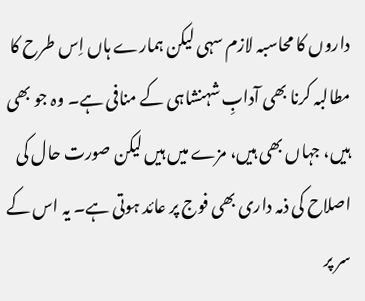داروں کا محاسبہ لازم سہی لیکن ہمارے ہاں اِس طرح کا مطالبہ کرنا بھی آدابِ شہنشاہی کے منافی ہے۔ وہ جو بھی ہیں، جہاں بھی ہیں، مزے میں ہیں لیکن صورت حال کی اصلاح کی ذمہ داری بھی فوج پر عائد ہوتی ہے۔ یہ اس کے سر پر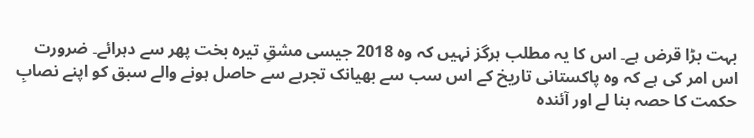بہت بڑا قرض ہے۔ اس کا یہ مطلب ہرگز نہیں کہ وہ 2018 جیسی مشقِ تیرہ بخت پھر سے دہرائے۔ ضرورت اس امر کی ہے کہ وہ پاکستانی تاریخ کے اس سب سے بھیانک تجربے سے حاصل ہونے والے سبق کو اپنے نصابِ حکمت کا حصہ بنا لے اور آئندہ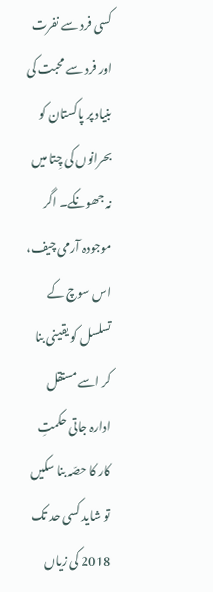کسی فرد سے نفرت اور فرد سے محبت کی بنیاد پر پاکستان کو بحرانوں کی چِتا میں نہ جھونکے۔ اگر موجودہ آرمی چیف، اس سوچ کے تسلسل کو یقینی بنا کر اسے مستقل ادارہ جاتی حکمتِ کار کا حصّہ بنا سکیں تو شاید کسی حد تک 2018 کی زیاں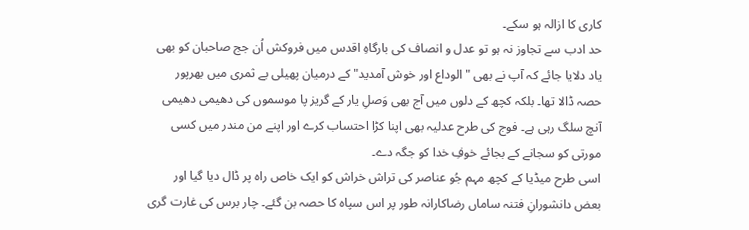کاری کا ازالہ ہو سکے۔
حد ادب سے تجاوز نہ ہو تو عدل و انصاف کی بارگاہِ اقدس میں فروکش اُن جج صاحبان کو بھی یاد دلایا جائے کہ آپ نے بھی "الوداع اور خوش آمدید" کے درمیان پھیلی بے ثمری میں بھرپور حصہ ڈالا تھا۔ بلکہ کچھ کے دلوں میں آج بھی وَصلِ یار کے گریز پا موسموں کی دھیمی دھیمی آنچ سلگ رہی ہے۔ فوج کی طرح عدلیہ بھی اپنا کڑا احتساب کرے اور اپنے من مندر میں کسی مورتی کو سجانے کے بجائے خوفِ خدا کو جگہ دے۔
اسی طرح میڈیا کے کچھ مہم جُو عناصر کی تراش خراش کو ایک خاص راہ پر ڈال دیا گیا اور بعض دانشورانِ فتنہ ساماں رضاکارانہ طور پر اس سپاہ کا حصہ بن گئے۔ چار برس کی غارت گری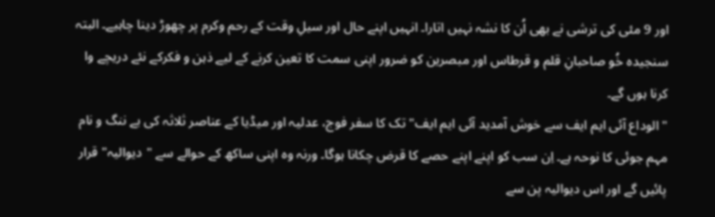اور 9 مئی کی ترشی نے بھی اُن کا نشہ نہیں اتارا۔ انہیں اپنے حال اور سیلِ وقت کے رحم وکرم پر چھوڑ دینا چاہیے۔ البتہ سنجیدہ خُو صاحبانِ قلم و قرطاس اور مبصرین کو ضرور اپنی سمت کا تعین کرنے کے لیے ذہن و فکرکے نئے دریچے وا کرنا ہوں گے۔
"الوداع آئی ایم ایف سے خوش آمدید آئی ایم ایف" تک کا سفر فوج، عدلیہ اور میڈیا کے عناصر ثلاثہ کی بے ننگ و نام مہم جوئی کا نوحہ ہے۔ اِن سب کو اپنے اپنے حصے کا قرض چکانا ہوگا۔ ورنہ وہ اپنی ساکھ کے حوالے سے "دیوالیہ" قرار پائیں گے اور اس دیوالیہ پن سے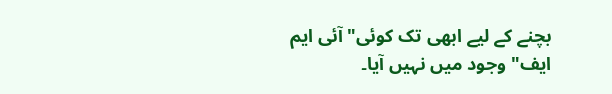بچنے کے لیے ابھی تک کوئی"آئی ایم ایف" وجود میں نہیں آیا۔